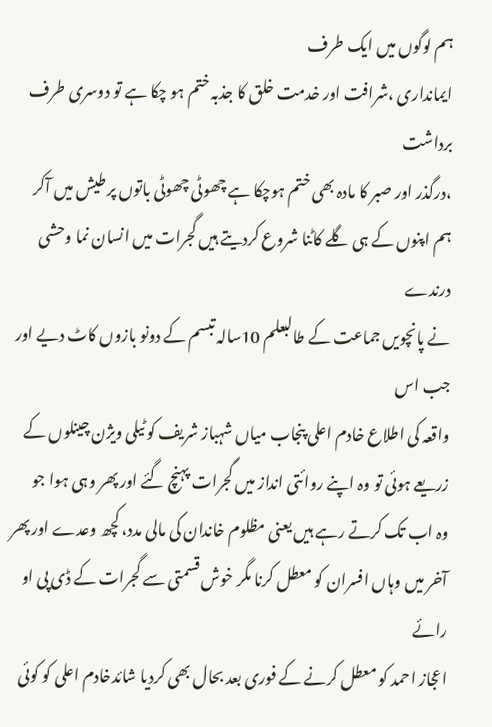ہم لوگوں میں ایک طرف
ایمانداری ،شرافت اور خدمت خلق کا جذبہ ختم ہو چکا ہے تو دوسری طرف برداشت
،درگذر اور صبر کا مادہ بھی ختم ہوچکا ہے چھوٹی چھوٹی باتوں پر طیش میں آکر
ہم اپنوں کے ہی گلے کاٹنا شروع کردیتے ہیں گجرات میں انسان نما وحشی درندے
نے پانچویں جماعت کے طالبعلم 10سالہ تبسم کے دونو بازوں کاٹ دیے اور جب اس
واقعہ کی اطلاع خادم اعلی پنجاب میاں شہباز شریف کو ٹیلی ویژن چینلوں کے
زریعے ہوئی تو وہ اپنے روائتی انداز میں گجرات پہنچ گئے اور پھر وہی ہوا جو
وہ اب تک کرتے رہے ہیں یعنی مظلوم خاندان کی مالی مدد، کچھ وعدے اور پھر
آخر میں وہاں افسران کو معطل کرنا مگر خوش قسمتی سے گجرات کے ڈی پی او رائے
اعجاز احمد کو معطل کرنے کے فوری بعد بحال بھی کردیا شائدخادم اعلی کو کوئی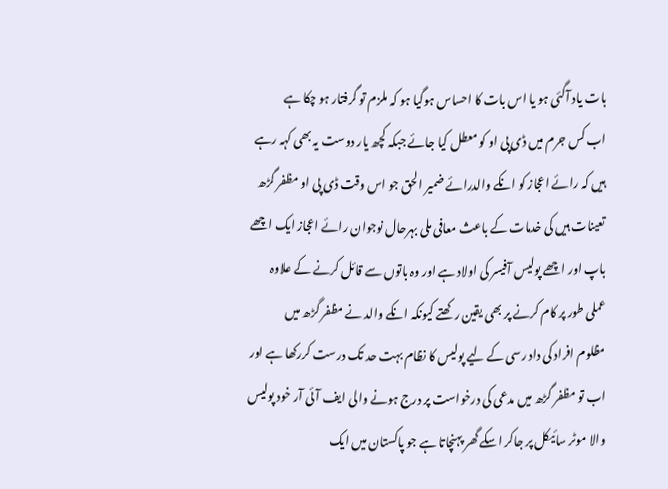بات یاد آگئی ہو یا اس بات کا احساس ہوگیا ہو کہ ملزم تو گرفتار ہو چکا ہے
اب کس جرم میں ڈی پی او کو معطل کیا جائے جبکہ کچھ یار دوست یہ بھی کہہ رہے
ہیں کہ رائے اعجاز کو انکے والدرائے ضمیر الحق جو اس وقت ڈی پی او مظفر گڑھ
تعینات ہیں کی خدمات کے باعث معافی ملی بہرحال نوجوان رائے اعجاز ایک اچھے
باپ اور اچھے پولیس آفیسر کی اولاد ہے اور وہ باتوں سے قائل کرنے کے علاوہ
عملی طور پر کام کرنے پر بھی یقین رکھتے کیونکہ انکے والد نے مظفر گڑھ میں
مظلوم افراد کی داد رسی کے لیے پولیس کا نظام بہت حد تک درست کررکھا ہے اور
اب تو مظفر گڑھ میں مدعی کی درخواست پر درج ہونے والی ایف آئی آر خود پولیس
والا موٹر سائیکل پر جاکر اسکے گھر پہنچاتا ہے جو پاکستان میں ایک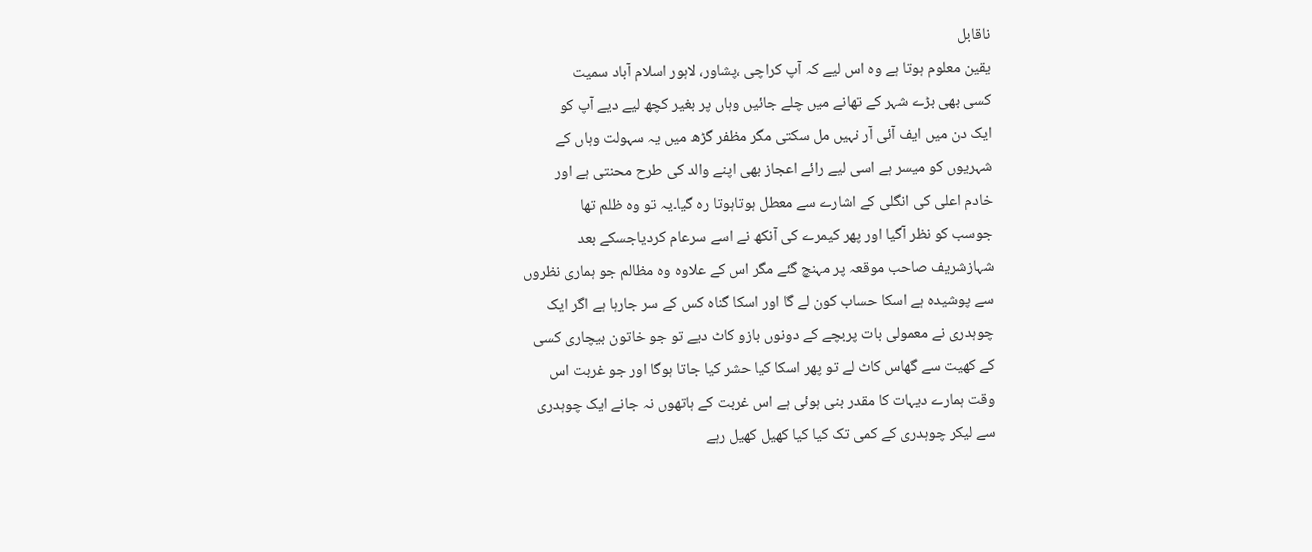ناقابل
یقین معلوم ہوتا ہے وہ اس لیے کہ آپ کراچی ،پشاور، لاہور اسلام آباد سمیت
کسی بھی بڑے شہر کے تھانے میں چلے جائیں وہاں پر بغیر کچھ لیے دیے آپ کو
ایک دن میں ایف آئی آر نہیں مل سکتی مگر مظفر گڑھ میں یہ سہولت وہاں کے
شہریوں کو میسر ہے اسی لیے رائے اعجاز بھی اپنے والد کی طرح محنتی ہے اور
خادم اعلی کی انگلی کے اشارے سے معطل ہوتاہوتا رہ گیا۔یہ تو وہ ظلم تھا
جوسب کو نظر آگیا اور پھر کیمرے کی آنکھ نے اسے سرعام کردیاجسکے بعد
شہازشریف صاحب موقعہ پر مہنچ گئے مگر اس کے علاوہ وہ مظالم جو ہماری نظروں
سے پوشیدہ ہے اسکا حساب کون لے گا اور اسکا گناہ کس کے سر جارہا ہے اگر ایک
چوہدری نے معمولی بات پربچے کے دونوں بازو کاٹ دیے تو جو خاتون بیچاری کسی
کے کھیت سے گھاس کاٹ لے تو پھر اسکا کیا حشر کیا جاتا ہوگا اور جو غربت اس
وقت ہمارے دیہات کا مقدر بنی ہوئی ہے اس غربت کے ہاتھوں نہ جانے ایک چوہدری
سے لیکر چوہدری کے کمی تک کیا کیا کھیل کھیل رہے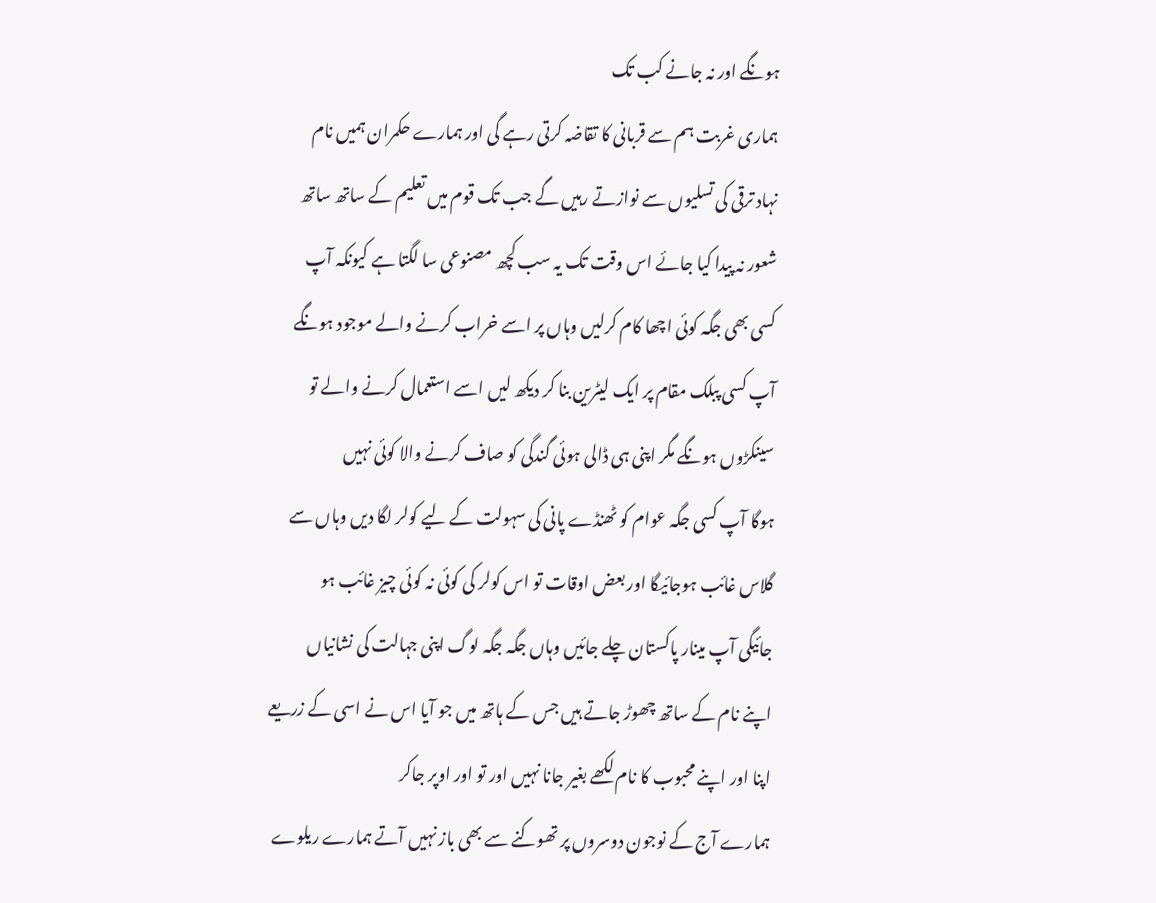ہونگے اور نہ جانے کب تک
ہماری غربت ہم سے قربانی کا تقاضہ کرتی رہے گی اور ہمارے حکمران ہمیں نام
نہاد ترقی کی تسلیوں سے نوازتے رہیں گے جب تک قوم میں تعلیم کے ساتھ ساتھ
شعور نہ پیدا کیا جائے اس وقت تک یہ سب کچھ مصنوعی سا لگتا ہے کیونکہ آپ
کسی بھی جگہ کوئی اچھا کام کرلیں وہاں پر اسے خراب کرنے والے موجود ہونگے
آپ کسی پبلک مقام پر ایک لیٹرین بنا کر دیکھ لیں اسے استعمال کرنے والے تو
سینکڑوں ہونگے مگر اپنی ہی ڈالی ہوئی گندگی کو صاف کرنے والا کوئی نہیں
ہوگا آپ کسی جگہ عوام کو ٹھنڈے پانی کی سہولت کے لیے کولر لگا دیں وہاں سے
گلاس غائب ہوجائیگا اور بعض اوقات تو اس کولر کی کوئی نہ کوئی چیز غائب ہو
جائیگی آپ مینار پاکستان چلے جائیں وہاں جگہ جگہ لوگ اپنی جہالت کی نشانیاں
اپنے نام کے ساتھ چھوڑ جاتے ہیں جس کے ہاتھ میں جو آیا اس نے اسی کے زریعے
اپنا اور اپنے محبوب کا نام لکھے بغیر جانا نہیں اور تو اور اوپر جاکر
ہمارے آج کے نوجون دوسروں پر تھوکنے سے بھی باز نہیں آتے ہمارے ریلوے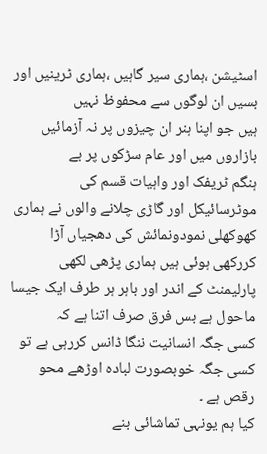اسٹیشن ،ہماری سیر گاہیں ،ہماری ٹرینیں اور بسیں ان لوگوں سے محفوظ نہیں
ہیں جو اپنا ہنر ان چیزوں پر نہ آزمائیں بازاروں میں اور عام سڑکوں پر بے
ہنگم ٹریفک اور واہیات قسم کی موٹرسائیکل اور گاڑی چلانے والوں نے ہماری
کھوکھلی نمودونمائش کی دھجیاں آڑا کررکھی ہوئی ہیں ہماری پڑھی لکھی
پارلیمنٹ کے اندر اور باہر ہر طرف ایک جیسا ماحول ہے بس فرق صرف اتنا ہے کہ
کسی جگہ انسانیت ننگا ڈانس کررہی ہے تو کسی جگہ خوبصورت لبادہ اوڑھے محو
رقص ہے ۔
کیا ہم یونہی تماشائی بنے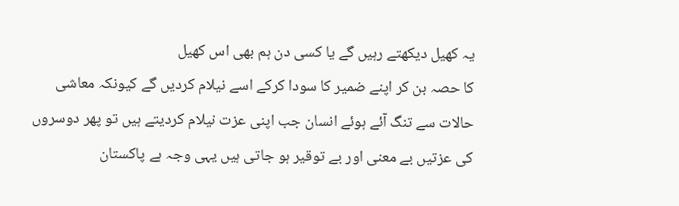یہ کھیل دیکھتے رہیں گے یا کسی دن ہم بھی اس کھیل
کا حصہ بن کر اپنے ضمیر کا سودا کرکے اسے نیلام کردیں گے کیونکہ معاشی
حالات سے تنگ آئے ہوئے انسان جب اپنی عزت نیلام کردیتے ہیں تو پھر دوسروں
کی عزتیں بے معنی اور بے توقیر ہو جاتی ہیں یہی وجہ ہے پاکستان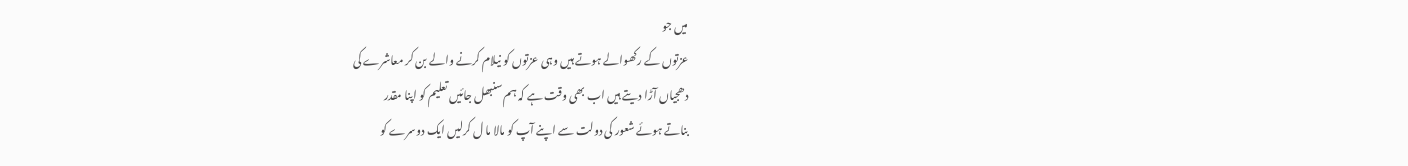میں جو
عزتوں کے رکھوالے ہوتے ہیں وہی عزتوں کو نیلام کرنے والے بن کر معاشرے کی
دھجیاں آڑا دیتے ہیں اب بھی وقت ہے کہ ہم سنبھل جائیں تعلیم کو اپنا مقدر
بناتے ہوئے شعور کی دولت سے اپنے آپ کو مالا ما ل کرلیں ایک دوسرے کو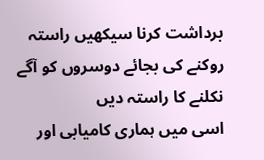برداشت کرنا سیکھیں راستہ روکنے کی بجائے دوسروں کو آگے نکلنے کا راستہ دیں
اسی میں ہماری کامیابی اور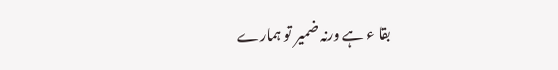بقا ء ہے ورنہ ضمیر تو ہمارے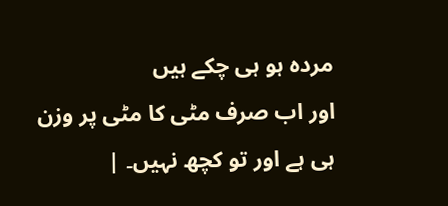مردہ ہو ہی چکے ہیں
اور اب صرف مٹی کا مٹی پر وزن ہی ہے اور تو کچھ نہیں۔ |